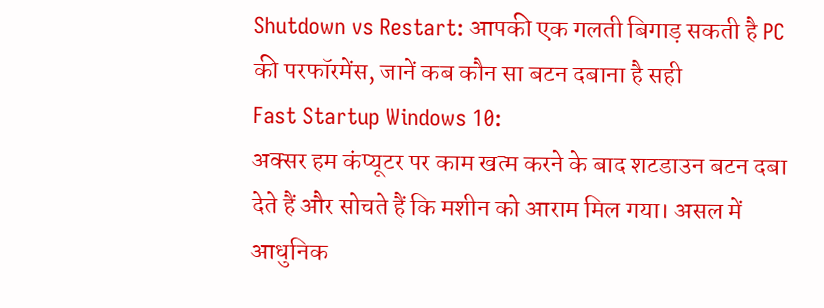Shutdown vs Restart: आपकी एक गलती बिगाड़ सकती है PC की परफॉरमेंस, जानें कब कौन सा बटन दबाना है सही
Fast Startup Windows 10:
अक्सर हम कंप्यूटर पर काम खत्म करने के बाद शटडाउन बटन दबा देते हैं और सोचते हैं कि मशीन को आराम मिल गया। असल में आधुनिक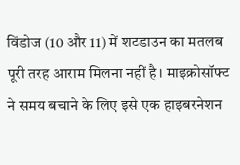विंडोज (10 और 11) में शटडाउन का मतलब पूरी तरह आराम मिलना नहीं है। माइक्रोसॉफ्ट ने समय बचाने के लिए इसे एक हाइबरनेशन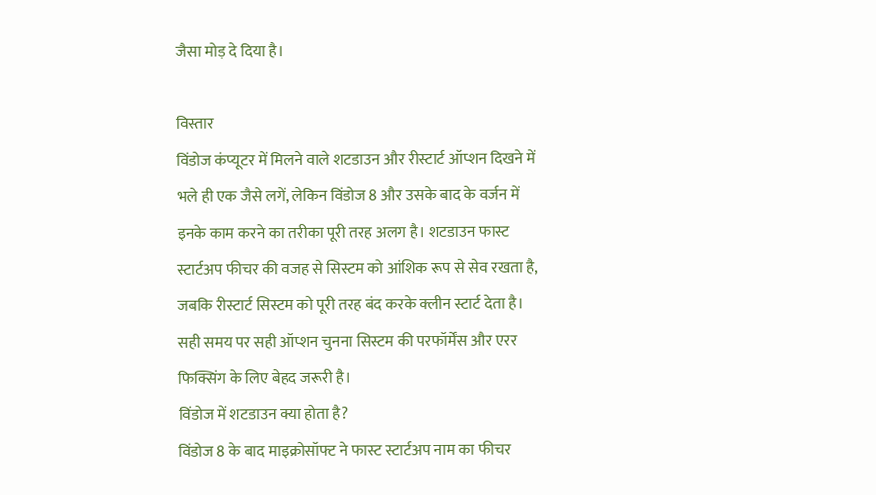जैसा मोड़ दे दिया है।

विस्तार
विंडोज कंप्यूटर में मिलने वाले शटडाउन और रीस्टार्ट ऑप्शन दिखने में भले ही एक जैसे लगें, लेकिन विंडोज 8 और उसके बाद के वर्जन में इनके काम करने का तरीका पूरी तरह अलग है। शटडाउन फास्ट स्टार्टअप फीचर की वजह से सिस्टम को आंशिक रूप से सेव रखता है, जबकि रीस्टार्ट सिस्टम को पूरी तरह बंद करके क्लीन स्टार्ट देता है। सही समय पर सही ऑप्शन चुनना सिस्टम की परफॉर्मेंस और एरर फिक्सिंग के लिए बेहद जरूरी है।
विंडोज में शटडाउन क्या होता है?
विंडोज 8 के बाद माइक्रोसॉफ्ट ने फास्ट स्टार्टअप नाम का फीचर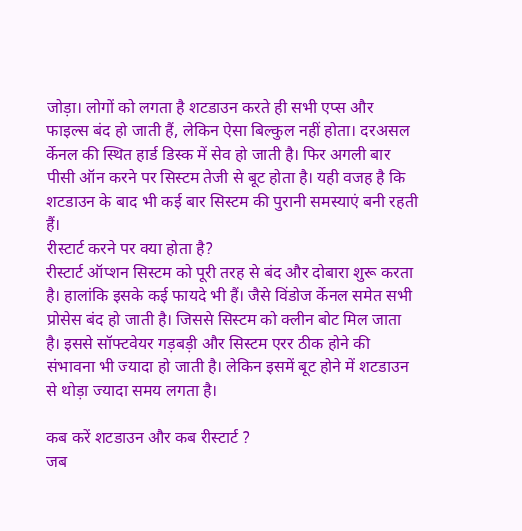जोड़ा। लोगों को लगता है शटडाउन करते ही सभी एप्स और फाइल्स बंद हो जाती हैं, लेकिन ऐसा बिल्कुल नहीं होता। दरअसल र्केनल की स्थित हार्ड डिस्क में सेव हो जाती है। फिर अगली बार पीसी ऑन करने पर सिस्टम तेजी से बूट होता है। यही वजह है कि शटडाउन के बाद भी कई बार सिस्टम की पुरानी समस्याएं बनी रहती हैं।
रीस्टार्ट करने पर क्या होता है?
रीस्टार्ट ऑप्शन सिस्टम को पूरी तरह से बंद और दोबारा शुरू करता है। हालांकि इसके कई फायदे भी हैं। जैसे विंडोज र्केनल समेत सभी प्रोसेस बंद हो जाती है। जिससे सिस्टम को क्लीन बोट मिल जाता है। इससे सॉफ्टवेयर गड़बड़ी और सिस्टम एरर ठीक होने की संभावना भी ज्यादा हो जाती है। लेकिन इसमें बूट होने में शटडाउन से थोड़ा ज्यादा समय लगता है।

कब करें शटडाउन और कब रीस्टार्ट ?
जब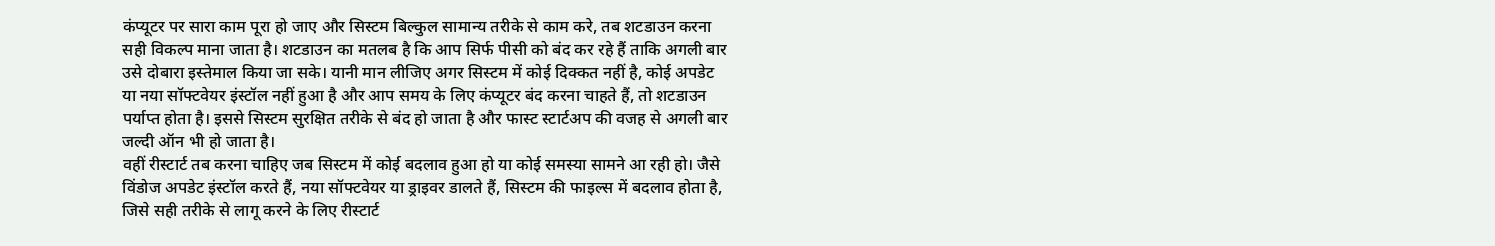कंप्यूटर पर सारा काम पूरा हो जाए और सिस्टम बिल्कुल सामान्य तरीके से काम करे, तब शटडाउन करना सही विकल्प माना जाता है। शटडाउन का मतलब है कि आप सिर्फ पीसी को बंद कर रहे हैं ताकि अगली बार उसे दोबारा इस्तेमाल किया जा सके। यानी मान लीजिए अगर सिस्टम में कोई दिक्कत नहीं है, कोई अपडेट या नया सॉफ्टवेयर इंस्टॉल नहीं हुआ है और आप समय के लिए कंप्यूटर बंद करना चाहते हैं, तो शटडाउन पर्याप्त होता है। इससे सिस्टम सुरक्षित तरीके से बंद हो जाता है और फास्ट स्टार्टअप की वजह से अगली बार जल्दी ऑन भी हो जाता है।
वहीं रीस्टार्ट तब करना चाहिए जब सिस्टम में कोई बदलाव हुआ हो या कोई समस्या सामने आ रही हो। जैसे विंडोज अपडेट इंस्टॉल करते हैं, नया सॉफ्टवेयर या ड्राइवर डालते हैं, सिस्टम की फाइल्स में बदलाव होता है, जिसे सही तरीके से लागू करने के लिए रीस्टार्ट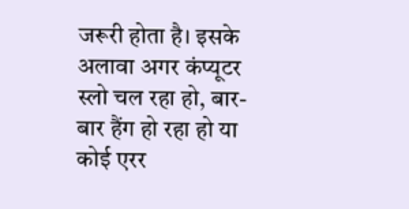जरूरी होता है। इसके अलावा अगर कंप्यूटर स्लो चल रहा हो, बार-बार हैंग हो रहा हो या कोई एरर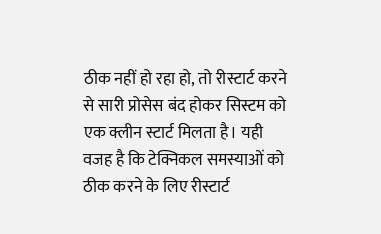ठीक नहीं हो रहा हो, तो रीस्टार्ट करने से सारी प्रोसेस बंद होकर सिस्टम को एक क्लीन स्टार्ट मिलता है। यही वजह है कि टेक्निकल समस्याओं को ठीक करने के लिए रीस्टार्ट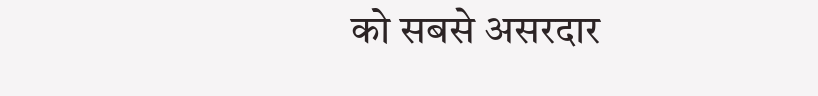को सबसे असरदार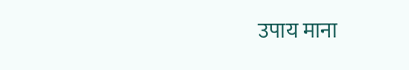उपाय माना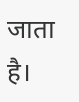जाता है।